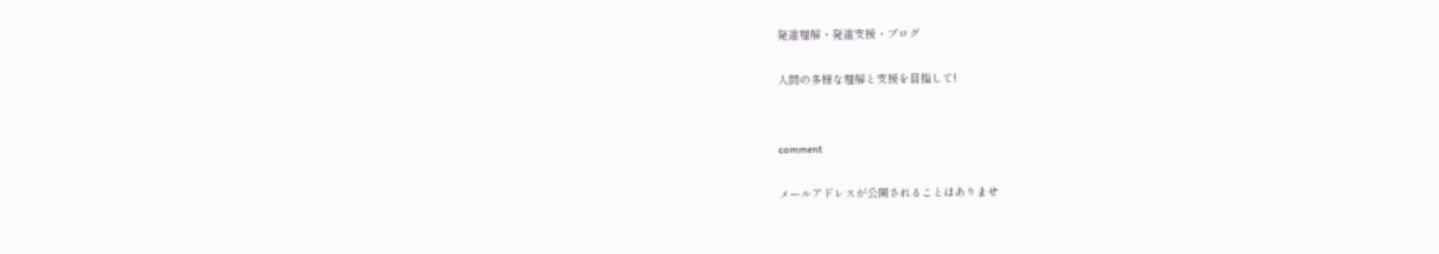発達理解・発達支援・ブログ

人間の多様な理解と支援を目指して!


comment

メールアドレスが公開されることはありませ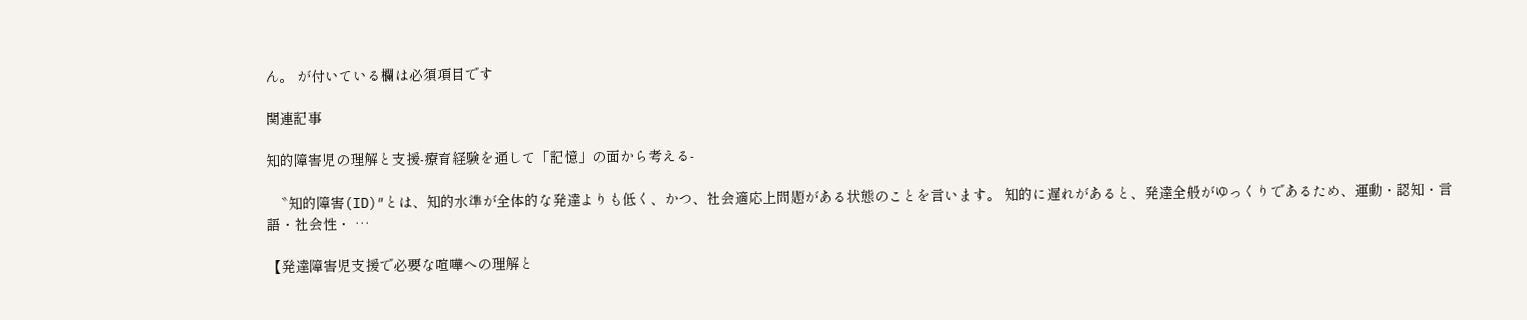ん。 が付いている欄は必須項目です

関連記事

知的障害児の理解と支援-療育経験を通して「記憶」の面から考える-

  〝知的障害(ID)″とは、知的水準が全体的な発達よりも低く、かつ、社会適応上問題がある状態のことを言います。 知的に遅れがあると、発達全般がゆっくりであるため、運動・認知・言語・社会性・ …

【発達障害児支援で必要な喧嘩への理解と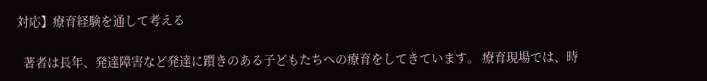対応】療育経験を通して考える

  著者は長年、発達障害など発達に躓きのある子どもたちへの療育をしてきています。 療育現場では、時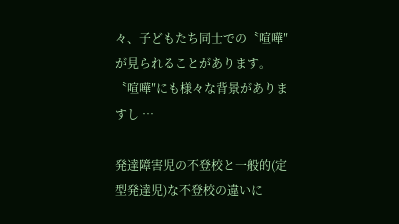々、子どもたち同士での〝喧嘩″が見られることがあります。 〝喧嘩″にも様々な背景がありますし …

発達障害児の不登校と一般的(定型発達児)な不登校の違いに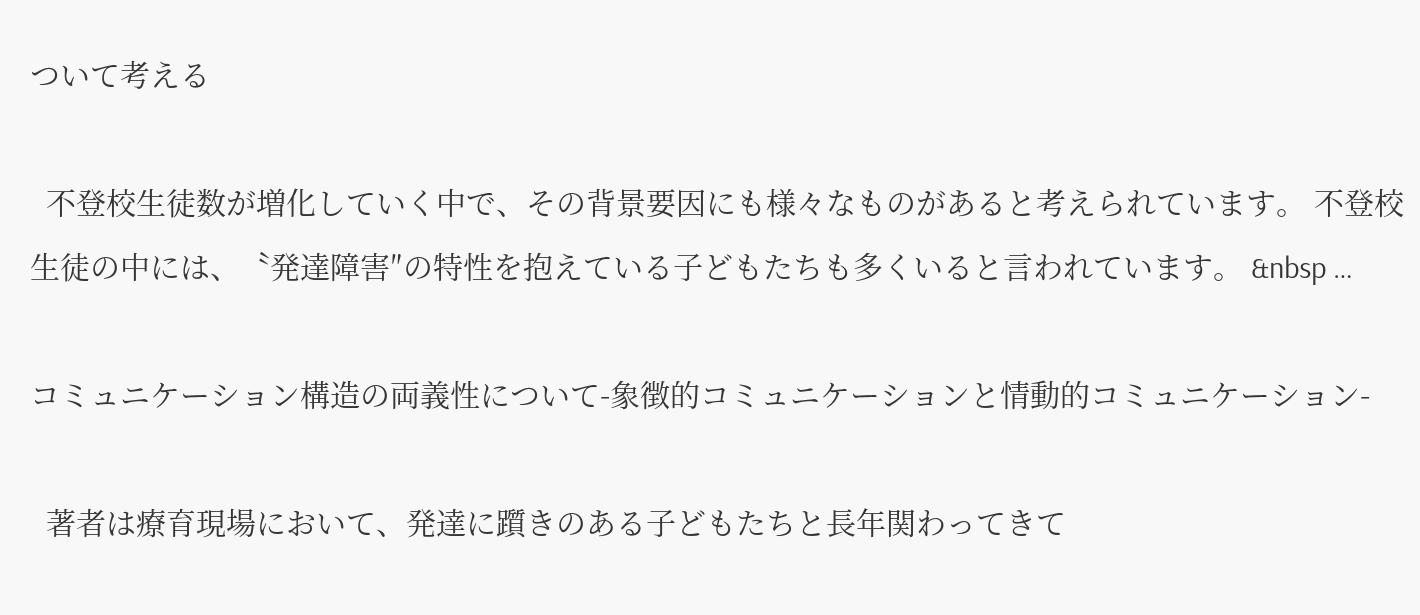ついて考える

  不登校生徒数が増化していく中で、その背景要因にも様々なものがあると考えられています。 不登校生徒の中には、〝発達障害″の特性を抱えている子どもたちも多くいると言われています。 &nbsp …

コミュニケーション構造の両義性について-象徴的コミュニケーションと情動的コミュニケーション-

  著者は療育現場において、発達に躓きのある子どもたちと長年関わってきて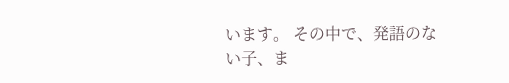います。 その中で、発語のない子、ま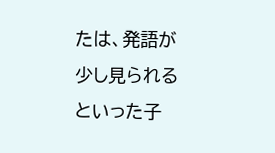たは、発語が少し見られるといった子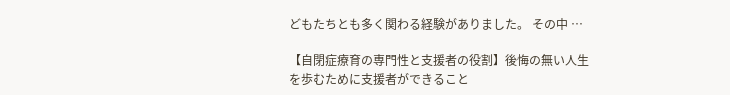どもたちとも多く関わる経験がありました。 その中 …

【自閉症療育の専門性と支援者の役割】後悔の無い人生を歩むために支援者ができること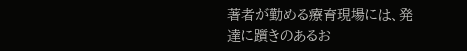著者が勤める療育現場には、発達に躓きのあるお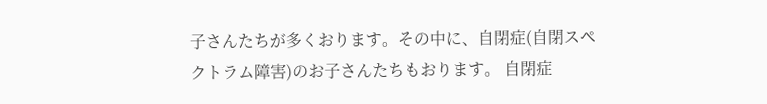子さんたちが多くおります。その中に、自閉症(自閉スペクトラム障害)のお子さんたちもおります。 自閉症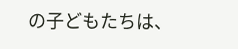の子どもたちは、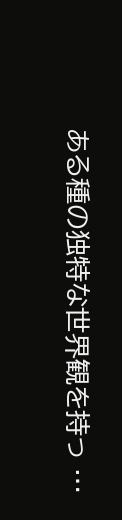ある種の独特な世界観を持っ …